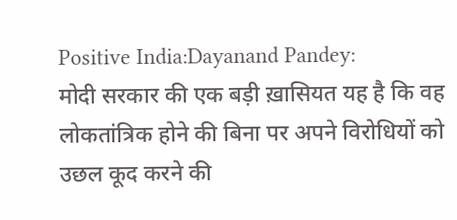Positive India:Dayanand Pandey:
मोदी सरकार की एक बड़ी ख़ासियत यह है कि वह लोकतांत्रिक होने की बिना पर अपने विरोधियों को उछल कूद करने की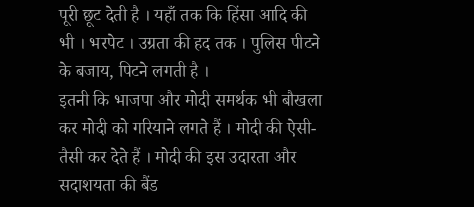पूरी छूट देती है । यहाँ तक कि हिंसा आदि की भी । भरपेट । उग्रता की हद तक । पुलिस पीटने के बजाय, पिटने लगती है ।
इतनी कि भाजपा और मोदी समर्थक भी बौखला कर मोदी को गरियाने लगते हैं । मोदी की ऐसी-तैसी कर देते हैं । मोदी की इस उदारता और सदाशयता की बैंड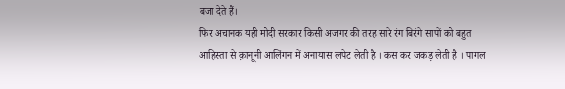बजा देते हैं।
फिर अचानक यही मोदी सरकार किसी अजगर की तरह सारे रंग बिरंगे सापों को बहुत आहिस्ता से क़ानूनी आलिंगन में अनायास लपेट लेती है । कस कर जकड़ लेती है । पागल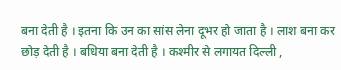बना देती है । इतना कि उन का सांस लेना दूभर हो जाता है । लाश बना कर छोड़ देती है । बधिया बना देती है । कश्मीर से लगायत दिल्ली ,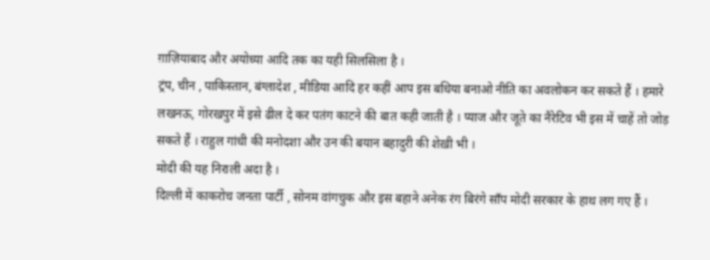ग़ाज़ियाबाद और अयोध्या आदि तक का यही सिलसिला है ।
ट्रंप, चीन , पाकिस्तान, बंग्लादेश , मीडिया आदि हर कहीं आप इस बधिया बनाओ नीति का अवलोकन कर सकते हैं । हमारे लखनऊ, गोरखपुर में इसे ढील दे कर पतंग काटने की बात कही जाती है । प्याज और जूते का नैरेटिव भी इस में चाहें तो जोड़ सकते हैं । राहुल गांधी की मनोदशा और उन की बयान बहादुरी की शेख़ी भी ।
मोदी की यह निराली अदा है ।
दिल्ली में काकरोच जनता पार्टी , सोनम वांगचुक और इस बहाने अनेक रंग बिरंगे साँप मोदी सरकार के हाथ लग गए हैं ।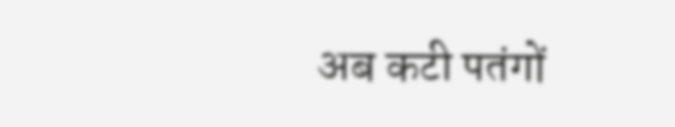अब कटी पतंगों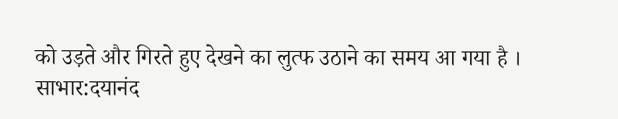को उड़ते और गिरते हुए देखने का लुत्फ उठाने का समय आ गया है ।
साभार:दयानंद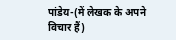पांडेय-(में लेखक के अपने विचार हैं)